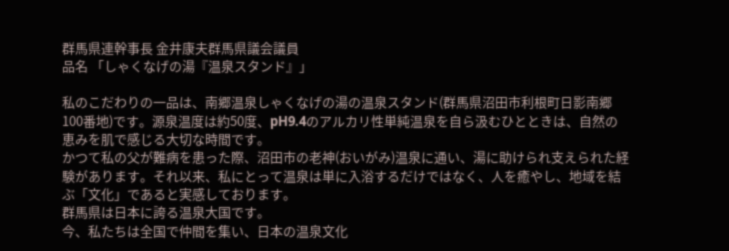群馬県連幹事長 金井康夫群馬県議会議員
品名 「しゃくなげの湯『温泉スタンド』」

私のこだわりの一品は、南郷温泉しゃくなげの湯の温泉スタンド(群馬県沼田市利根町日影南郷100番地)です。源泉温度は約50度、pH9.4のアルカリ性単純温泉を自ら汲むひとときは、自然の恵みを肌で感じる大切な時間です。
かつて私の父が難病を患った際、沼田市の老神(おいがみ)温泉に通い、湯に助けられ支えられた経験があります。それ以来、私にとって温泉は単に入浴するだけではなく、人を癒やし、地域を結ぶ「文化」であると実感しております。
群馬県は日本に誇る温泉大国です。
今、私たちは全国で仲間を集い、日本の温泉文化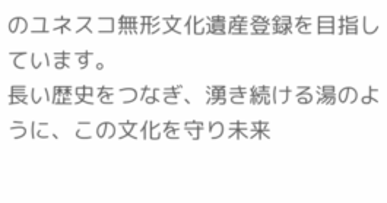のユネスコ無形文化遺産登録を目指しています。
長い歴史をつなぎ、湧き続ける湯のように、この文化を守り未来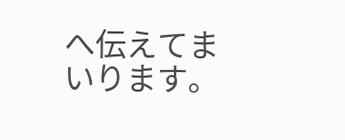へ伝えてまいります。